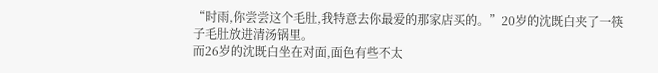“时雨,你尝尝这个毛肚,我特意去你最爱的那家店买的。”20岁的沈既白夹了一筷子毛肚放进清汤锅里。
而26岁的沈既白坐在对面,面色有些不太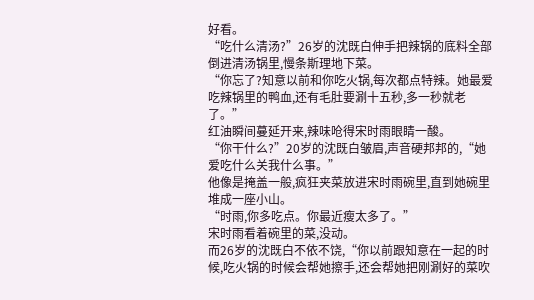好看。
“吃什么清汤?”26岁的沈既白伸手把辣锅的底料全部倒进清汤锅里,慢条斯理地下菜。
“你忘了?知意以前和你吃火锅,每次都点特辣。她最爱吃辣锅里的鸭血,还有毛肚要涮十五秒,多一秒就老了。”
红油瞬间蔓延开来,辣味呛得宋时雨眼睛一酸。
“你干什么?”20岁的沈既白皱眉,声音硬邦邦的,“她爱吃什么关我什么事。”
他像是掩盖一般,疯狂夹菜放进宋时雨碗里,直到她碗里堆成一座小山。
“时雨,你多吃点。你最近瘦太多了。”
宋时雨看着碗里的菜,没动。
而26岁的沈既白不依不饶,“你以前跟知意在一起的时候,吃火锅的时候会帮她擦手,还会帮她把刚涮好的菜吹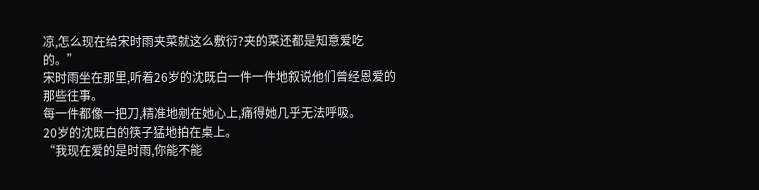凉,怎么现在给宋时雨夹菜就这么敷衍?夹的菜还都是知意爱吃的。”
宋时雨坐在那里,听着26岁的沈既白一件一件地叙说他们曾经恩爱的那些往事。
每一件都像一把刀,精准地剜在她心上,痛得她几乎无法呼吸。
20岁的沈既白的筷子猛地拍在桌上。
“我现在爱的是时雨,你能不能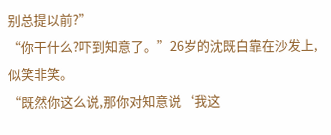别总提以前?”
“你干什么?吓到知意了。”26岁的沈既白靠在沙发上,似笑非笑。
“既然你这么说,那你对知意说‘我这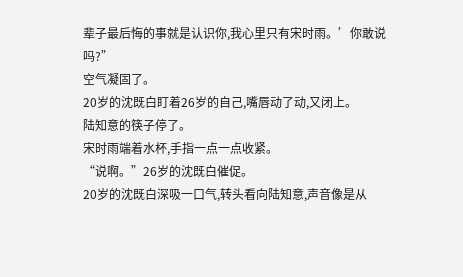辈子最后悔的事就是认识你,我心里只有宋时雨。’你敢说吗?”
空气凝固了。
20岁的沈既白盯着26岁的自己,嘴唇动了动,又闭上。
陆知意的筷子停了。
宋时雨端着水杯,手指一点一点收紧。
“说啊。”26岁的沈既白催促。
20岁的沈既白深吸一口气,转头看向陆知意,声音像是从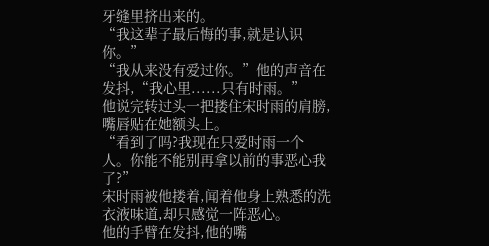牙缝里挤出来的。
“我这辈子最后悔的事,就是认识你。”
“我从来没有爱过你。”他的声音在发抖,“我心里......只有时雨。”
他说完转过头一把搂住宋时雨的肩膀,嘴唇贴在她额头上。
“看到了吗?我现在只爱时雨一个人。你能不能别再拿以前的事恶心我了?”
宋时雨被他搂着,闻着他身上熟悉的洗衣液味道,却只感觉一阵恶心。
他的手臂在发抖,他的嘴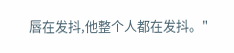唇在发抖,他整个人都在发抖。"